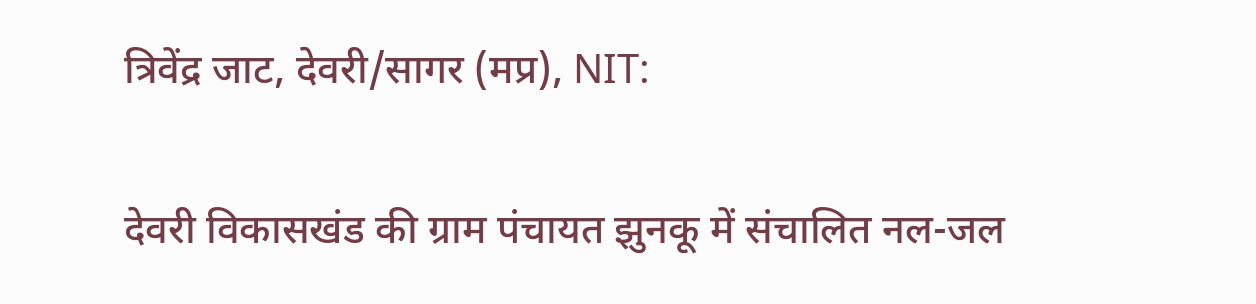त्रिवेंद्र जाट, देवरी/सागर (मप्र), NIT:

देवरी विकासखंड की ग्राम पंचायत झुनकू में संचालित नल-जल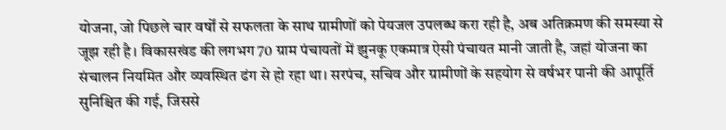योजना, जो पिछले चार वर्षों से सफलता के साथ ग्रामीणों को पेयजल उपलब्ध करा रही है, अब अतिक्रमण की समस्या से जूझ रही है। विकासखंड की लगभग 70 ग्राम पंचायतों में झुनकू एकमात्र ऐसी पंचायत मानी जाती है, जहां योजना का संचालन नियमित और व्यवस्थित ढंग से हो रहा था। सरपंच, सचिव और ग्रामीणों के सहयोग से वर्षभर पानी की आपूर्ति सुनिश्चित की गई, जिससे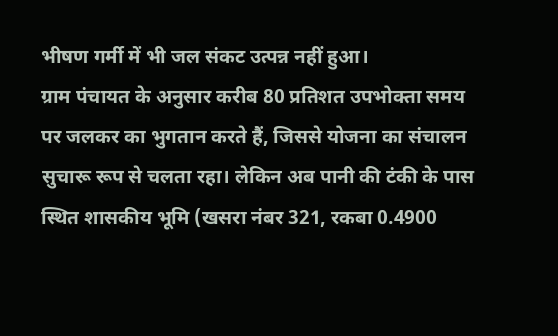भीषण गर्मी में भी जल संकट उत्पन्न नहीं हुआ।
ग्राम पंचायत के अनुसार करीब 80 प्रतिशत उपभोक्ता समय पर जलकर का भुगतान करते हैं, जिससे योजना का संचालन सुचारू रूप से चलता रहा। लेकिन अब पानी की टंकी के पास स्थित शासकीय भूमि (खसरा नंबर 321, रकबा 0.4900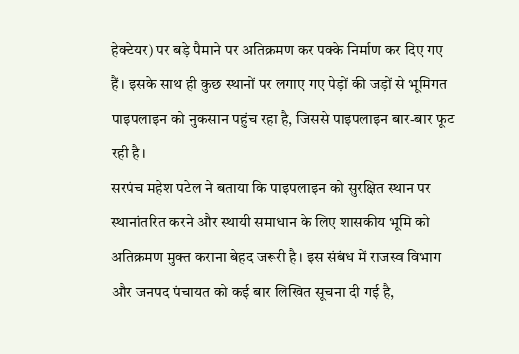हेक्टेयर) पर बड़े पैमाने पर अतिक्रमण कर पक्के निर्माण कर दिए गए हैं। इसके साथ ही कुछ स्थानों पर लगाए गए पेड़ों की जड़ों से भूमिगत पाइपलाइन को नुकसान पहुंच रहा है, जिससे पाइपलाइन बार-बार फूट रही है।
सरपंच महेश पटेल ने बताया कि पाइपलाइन को सुरक्षित स्थान पर स्थानांतरित करने और स्थायी समाधान के लिए शासकीय भूमि को अतिक्रमण मुक्त कराना बेहद जरूरी है। इस संबंध में राजस्व विभाग और जनपद पंचायत को कई बार लिखित सूचना दी गई है,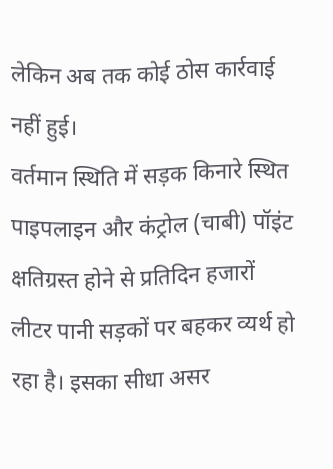लेकिन अब तक कोई ठोस कार्रवाई नहीं हुई।
वर्तमान स्थिति में सड़क किनारे स्थित पाइपलाइन और कंट्रोल (चाबी) पॉइंट क्षतिग्रस्त होने से प्रतिदिन हजारों लीटर पानी सड़कों पर बहकर व्यर्थ हो रहा है। इसका सीधा असर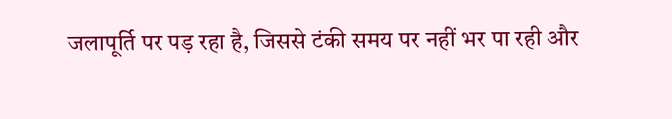जलापूर्ति पर पड़ रहा है, जिससे टंकी समय पर नहीं भर पा रही और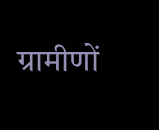ग्रामीणों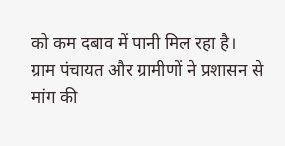को कम दबाव में पानी मिल रहा है।
ग्राम पंचायत और ग्रामीणों ने प्रशासन से मांग की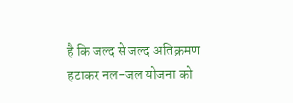है कि जल्द से जल्द अतिक्रमण हटाकर नल-जल योजना को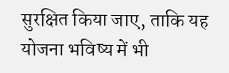सुरक्षित किया जाए, ताकि यह योजना भविष्य में भी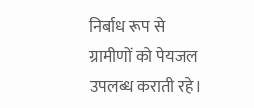निर्बाध रूप से ग्रामीणों को पेयजल उपलब्ध कराती रहे।